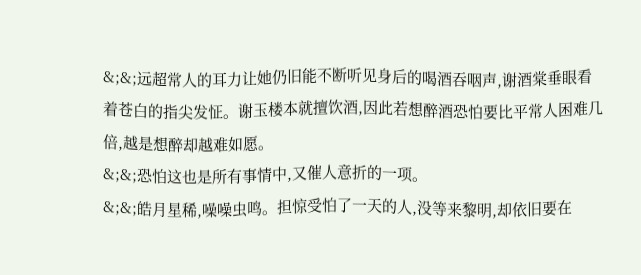&;&;远超常人的耳力让她仍旧能不断听见身后的喝酒吞咽声,谢酒棠垂眼看着苍白的指尖发怔。谢玉楼本就擅饮酒,因此若想醉酒恐怕要比平常人困难几倍,越是想醉却越难如愿。
&;&;恐怕这也是所有事情中,又催人意折的一项。
&;&;皓月星稀,噪噪虫鸣。担惊受怕了一天的人,没等来黎明,却依旧要在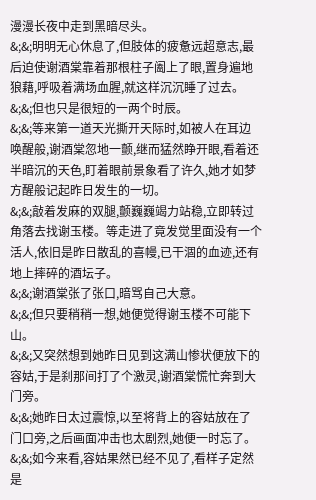漫漫长夜中走到黑暗尽头。
&;&;明明无心休息了,但肢体的疲惫远超意志,最后迫使谢酒棠靠着那根柱子阖上了眼,置身遍地狼藉,呼吸着满场血腥,就这样沉沉睡了过去。
&;&;但也只是很短的一两个时辰。
&;&;等来第一道天光撕开天际时,如被人在耳边唤醒般,谢酒棠忽地一颤,继而猛然睁开眼,看着还半暗沉的天色,盯着眼前景象看了许久,她才如梦方醒般记起昨日发生的一切。
&;&;敲着发麻的双腿,颤巍巍竭力站稳,立即转过角落去找谢玉楼。等走进了竟发觉里面没有一个活人,依旧是昨日散乱的喜幔,已干涸的血迹,还有地上摔碎的酒坛子。
&;&;谢酒棠张了张口,暗骂自己大意。
&;&;但只要稍稍一想,她便觉得谢玉楼不可能下山。
&;&;又突然想到她昨日见到这满山惨状便放下的容姑,于是刹那间打了个激灵,谢酒棠慌忙奔到大门旁。
&;&;她昨日太过震惊,以至将背上的容姑放在了门口旁,之后画面冲击也太剧烈,她便一时忘了。
&;&;如今来看,容姑果然已经不见了,看样子定然是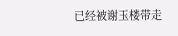已经被谢玉楼带走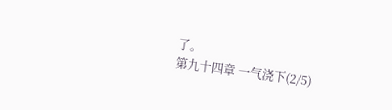了。
第九十四章 一气浇下(2/5)